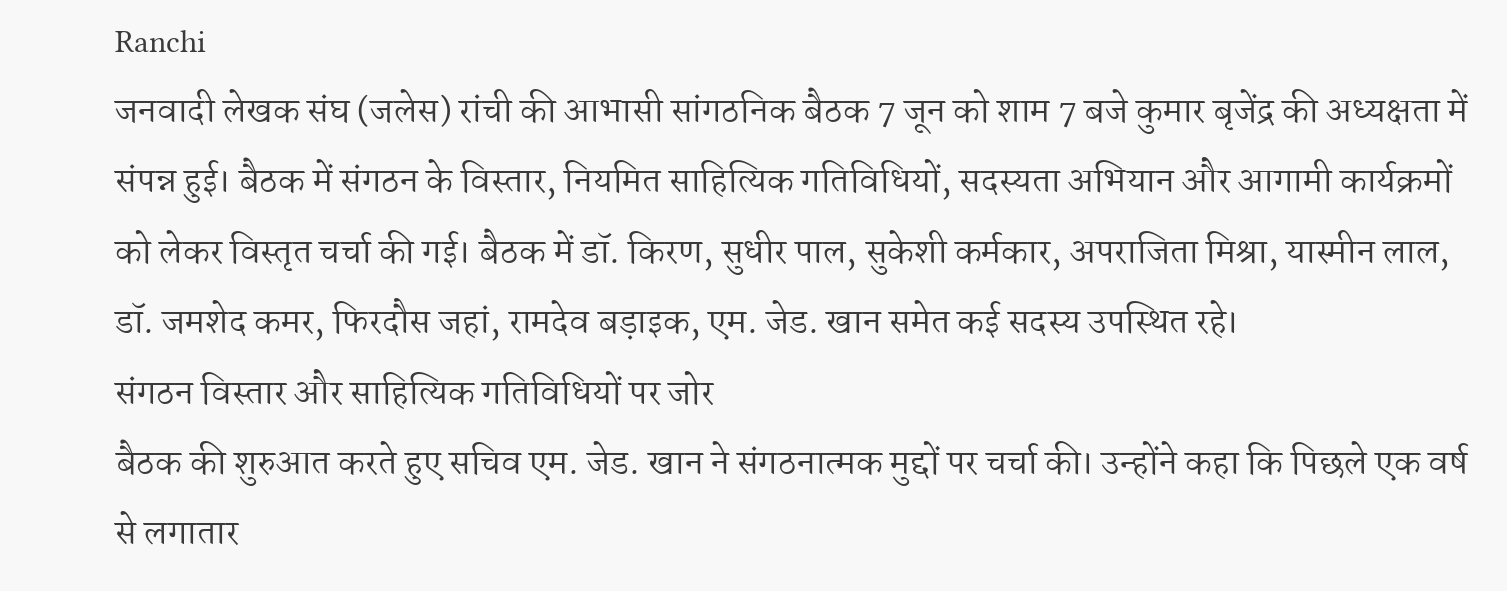Ranchi
जनवादी लेखक संघ (जलेस) रांची की आभासी सांगठनिक बैठक 7 जून को शाम 7 बजे कुमार बृजेंद्र की अध्यक्षता में संपन्न हुई। बैठक में संगठन के विस्तार, नियमित साहित्यिक गतिविधियों, सदस्यता अभियान और आगामी कार्यक्रमों को लेकर विस्तृत चर्चा की गई। बैठक में डॉ. किरण, सुधीर पाल, सुकेशी कर्मकार, अपराजिता मिश्रा, यास्मीन लाल, डॉ. जमशेद कमर, फिरदौस जहां, रामदेव बड़ाइक, एम. जेड. खान समेत कई सदस्य उपस्थित रहे।
संगठन विस्तार और साहित्यिक गतिविधियों पर जोर
बैठक की शुरुआत करते हुए सचिव एम. जेड. खान ने संगठनात्मक मुद्दों पर चर्चा की। उन्होंने कहा कि पिछले एक वर्ष से लगातार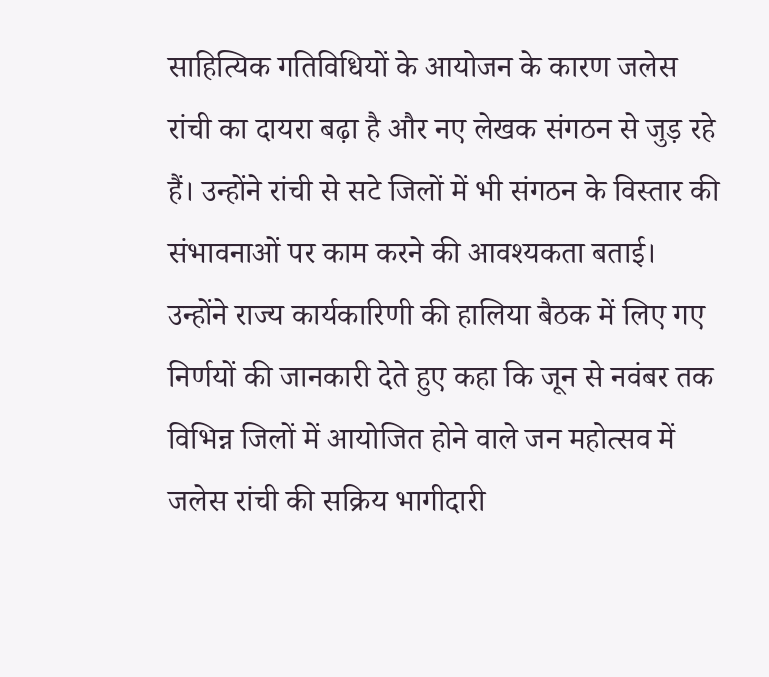साहित्यिक गतिविधियों के आयोजन के कारण जलेस रांची का दायरा बढ़ा है और नए लेखक संगठन से जुड़ रहे हैं। उन्होंने रांची से सटे जिलों में भी संगठन के विस्तार की संभावनाओं पर काम करने की आवश्यकता बताई।
उन्होंने राज्य कार्यकारिणी की हालिया बैठक में लिए गए निर्णयों की जानकारी देते हुए कहा कि जून से नवंबर तक विभिन्न जिलों में आयोजित होने वाले जन महोत्सव में जलेस रांची की सक्रिय भागीदारी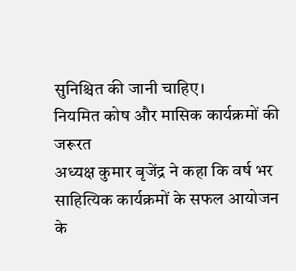सुनिश्चित की जानी चाहिए।
नियमित कोष और मासिक कार्यक्रमों की जरूरत
अध्यक्ष कुमार बृजेंद्र ने कहा कि वर्ष भर साहित्यिक कार्यक्रमों के सफल आयोजन के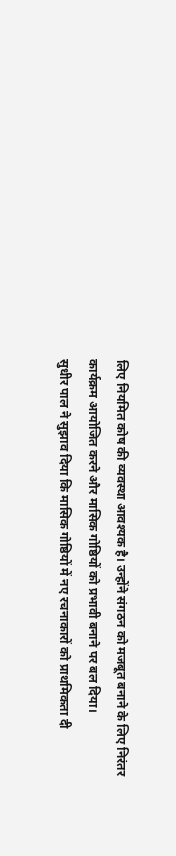लिए नियमित कोष की व्यवस्था आवश्यक है। उन्होंने संगठन को मजबूत बनाने के लिए निरंतर कार्यक्रम आयोजित करने और मासिक गोष्ठियों को प्रभावी बनाने पर बल दिया।
सुधीर पाल ने सुझाव दिया कि मासिक गोष्ठियों में नए रचनाकारों को प्राथमिकता दी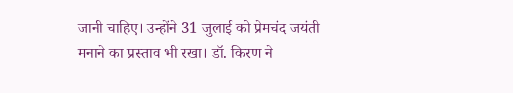जानी चाहिए। उन्होंने 31 जुलाई को प्रेमचंद जयंती मनाने का प्रस्ताव भी रखा। डॉ. किरण ने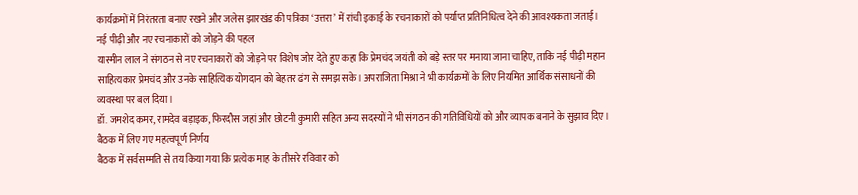कार्यक्रमों में निरंतरता बनाए रखने और जलेस झारखंड की पत्रिका ‘उत्तरा’ में रांची इकाई के रचनाकारों को पर्याप्त प्रतिनिधित्व देने की आवश्यकता जताई।
नई पीढ़ी और नए रचनाकारों को जोड़ने की पहल
यास्मीन लाल ने संगठन से नए रचनाकारों को जोड़ने पर विशेष जोर देते हुए कहा कि प्रेमचंद जयंती को बड़े स्तर पर मनाया जाना चाहिए, ताकि नई पीढ़ी महान साहित्यकार प्रेमचंद और उनके साहित्यिक योगदान को बेहतर ढंग से समझ सके। अपराजिता मिश्रा ने भी कार्यक्रमों के लिए नियमित आर्थिक संसाधनों की व्यवस्था पर बल दिया।
डॉ. जमशेद कमर, रामदेव बड़ाइक, फिरदौस जहां और छोटनी कुमारी सहित अन्य सदस्यों ने भी संगठन की गतिविधियों को और व्यापक बनाने के सुझाव दिए।
बैठक में लिए गए महत्वपूर्ण निर्णय
बैठक में सर्वसम्मति से तय किया गया कि प्रत्येक माह के तीसरे रविवार को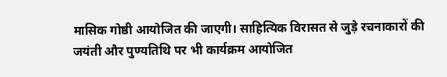मासिक गोष्ठी आयोजित की जाएगी। साहित्यिक विरासत से जुड़े रचनाकारों की जयंती और पुण्यतिथि पर भी कार्यक्रम आयोजित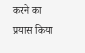करने का प्रयास किया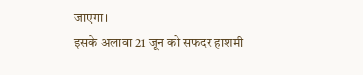जाएगा।
इसके अलावा 21 जून को सफदर हाशमी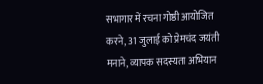सभागार में रचना गोष्ठी आयोजित करने, 31 जुलाई को प्रेमचंद जयंती मनाने, व्यापक सदस्यता अभियान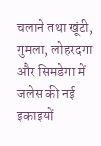चलाने तथा खूंटी, गुमला, लोहरदगा और सिमडेगा में जलेस की नई इकाइयों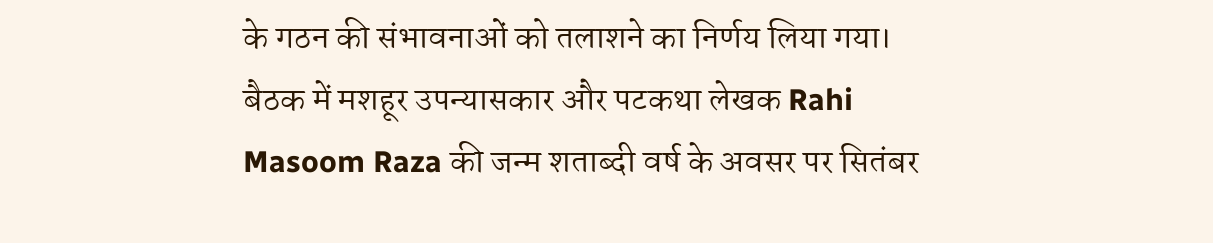के गठन की संभावनाओं को तलाशने का निर्णय लिया गया।
बैठक में मशहूर उपन्यासकार और पटकथा लेखक Rahi Masoom Raza की जन्म शताब्दी वर्ष के अवसर पर सितंबर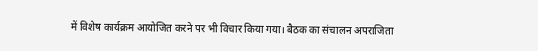में विशेष कार्यक्रम आयोजित करने पर भी विचार किया गया। बैठक का संचालन अपराजिता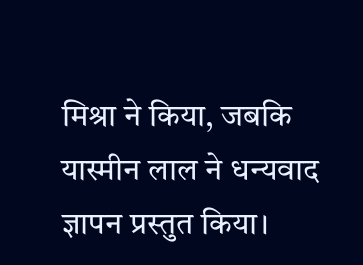मिश्रा ने किया, जबकि यास्मीन लाल ने धन्यवाद ज्ञापन प्रस्तुत किया।